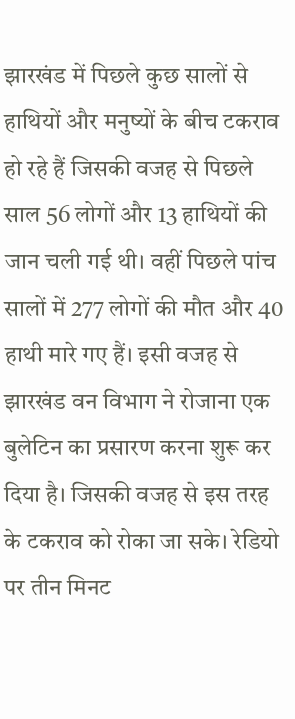झारखंड में पिछले कुछ सालों से हाथियों और मनुष्यों के बीच टकराव हो रहे हैं जिसकी वजह से पिछले साल 56 लोगों और 13 हाथियों की जान चली गई थी। वहीं पिछले पांच सालों में 277 लोगों की मौत और 40 हाथी मारे गए हैं। इसी वजह से झारखंड वन विभाग ने रोजाना एक बुलेटिन का प्रसारण करना शुरू कर दिया है। जिसकी वजह से इस तरह के टकराव को रोका जा सके। रेडियो पर तीन मिनट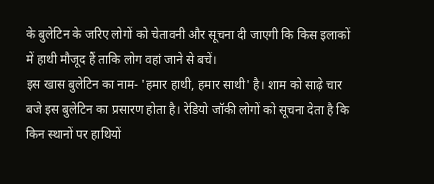के बुलेटिन के जरिए लोगों को चेतावनी और सूचना दी जाएगी कि किस इलाकों में हाथी मौजूद हैं ताकि लोग वहां जाने से बचें।
इस खास बुलेटिन का नाम- 'हमार हाथी, हमार साथी' है। शाम को साढ़े चार बजे इस बुलेटिन का प्रसारण होता है। रेडियो जॉकी लोगों को सूचना देता है कि किन स्थानों पर हाथियों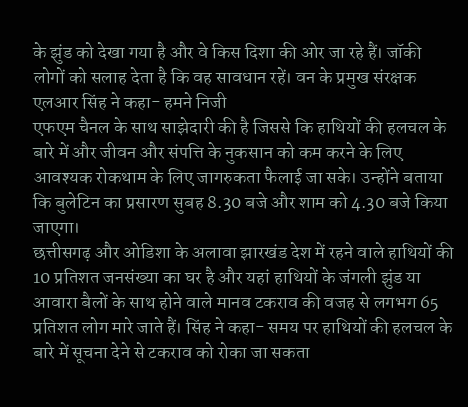के झुंड को देखा गया है और वे किस दिशा की ओर जा रहे हैं। जॉकी लोगों को सलाह देता है कि वह सावधान रहें। वन के प्रमुख संरक्षक एलआर सिंह ने कहा- हमने निजी
एफएम चैनल के साथ साझेदारी की है जिससे कि हाथियों की हलचल के बारे में और जीवन और संपत्ति के नुकसान को कम करने के लिए आवश्यक रोकथाम के लिए जागरुकता फैलाई जा सके। उन्होंने बताया कि बुलेटिन का प्रसारण सुबह 8.30 बजे और शाम को 4.30 बजे किया जाएगा।
छत्तीसगढ़ और ओडिशा के अलावा झारखंड देश में रहने वाले हाथियों की 10 प्रतिशत जनसंख्या का घर है और यहां हाथियों के जंगली झुंड या आवारा बैलों के साथ होने वाले मानव टकराव की वजह से लगभग 65 प्रतिशत लोग मारे जाते हैं। सिंह ने कहा- समय पर हाथियों की हलचल के बारे में सूचना देने से टकराव को रोका जा सकता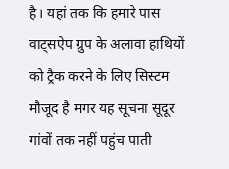है। यहां तक कि हमारे पास वाट्सऐप ग्रुप के अलावा हाथियों को ट्रैक करने के लिए सिस्टम मौजूद है मगर यह सूचना सूदूर गांवों तक नहीं पहुंच पाती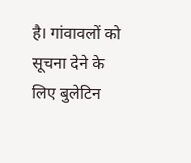है। गांवावलों को सूचना देने के लिए बुलेटिन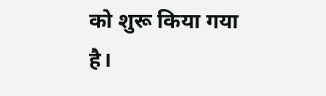को शुरू किया गया है।